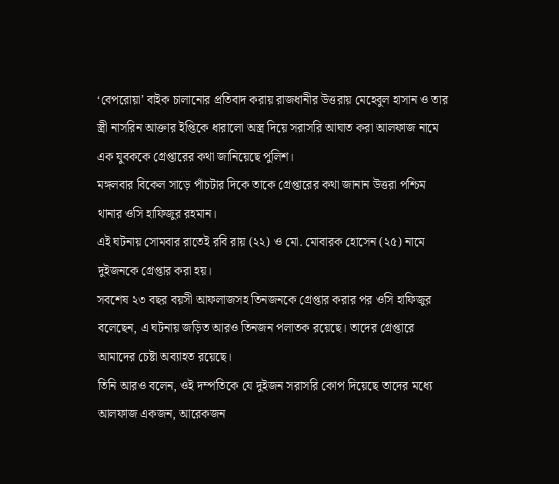‘বেপরোয়া’ বাইক চালানোর প্রতিবাদ করায় রাজধানীর উত্তরায় মেহেবুল হাসান ও তার স্ত্রী নাসরিন আক্তার ইপ্তিকে ধারালো অস্ত্র দিয়ে সরাসরি আঘাত করা আলফাজ নামে এক যুবককে গ্রেপ্তারের কথা জানিয়েছে পুলিশ।
মঙ্গলবার বিকেল সাড়ে পাঁচটার দিকে তাকে গ্রেপ্তারের কথা জানান উত্তরা পশ্চিম থানার ওসি হাফিজুর রহমান।
এই ঘটনায় সোমবার রাতেই রবি রায় (২২) ও মো. মোবারক হোসেন (২৫) নামে দুইজনকে গ্রেপ্তার করা হয়।
সবশেষ ২৩ বছর বয়সী আফলাজসহ তিনজনকে গ্রেপ্তার করার পর ওসি হাফিজুর বলেছেন, এ ঘটনায় জড়িত আরও তিনজন পলাতক রয়েছে। তাদের গ্রেপ্তারে আমাদের চেষ্টা অব্যাহত রয়েছে।
তিনি আরও বলেন, ওই দম্পতিকে যে দুইজন সরাসরি কোপ দিয়েছে তাদের মধ্যে আলফাজ একজন, আরেকজন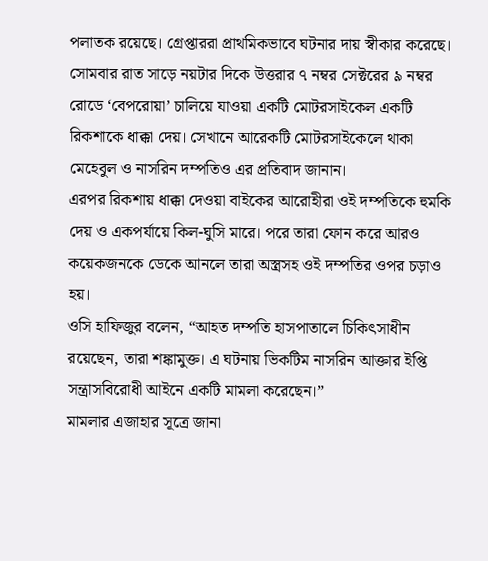পলাতক রয়েছে। গ্রেপ্তাররা প্রাথমিকভাবে ঘটনার দায় স্বীকার করেছে।
সোমবার রাত সাড়ে নয়টার দিকে উত্তরার ৭ নম্বর সেক্টরের ৯ নম্বর রোডে ‘বেপরোয়া’ চালিয়ে যাওয়া একটি মোটরসাইকেল একটি রিকশাকে ধাক্কা দেয়। সেখানে আরেকটি মোটরসাইকেলে থাকা মেহেবুল ও নাসরিন দম্পতিও এর প্রতিবাদ জানান।
এরপর রিকশায় ধাক্কা দেওয়া বাইকের আরোহীরা ওই দম্পতিকে হুমকি দেয় ও একপর্যায়ে কিল-ঘুসি মারে। পরে তারা ফোন করে আরও কয়েকজনকে ডেকে আনলে তারা অস্ত্রসহ ওই দম্পতির ওপর চড়াও হয়।
ওসি হাফিজুর বলেন, “আহত দম্পতি হাসপাতালে চিকিৎসাধীন রয়েছেন, তারা শঙ্কামুক্ত। এ ঘটনায় ভিকটিম নাসরিন আক্তার ইপ্তি সন্ত্রাসবিরোধী আইনে একটি মামলা করেছেন।”
মামলার এজাহার সূত্রে জানা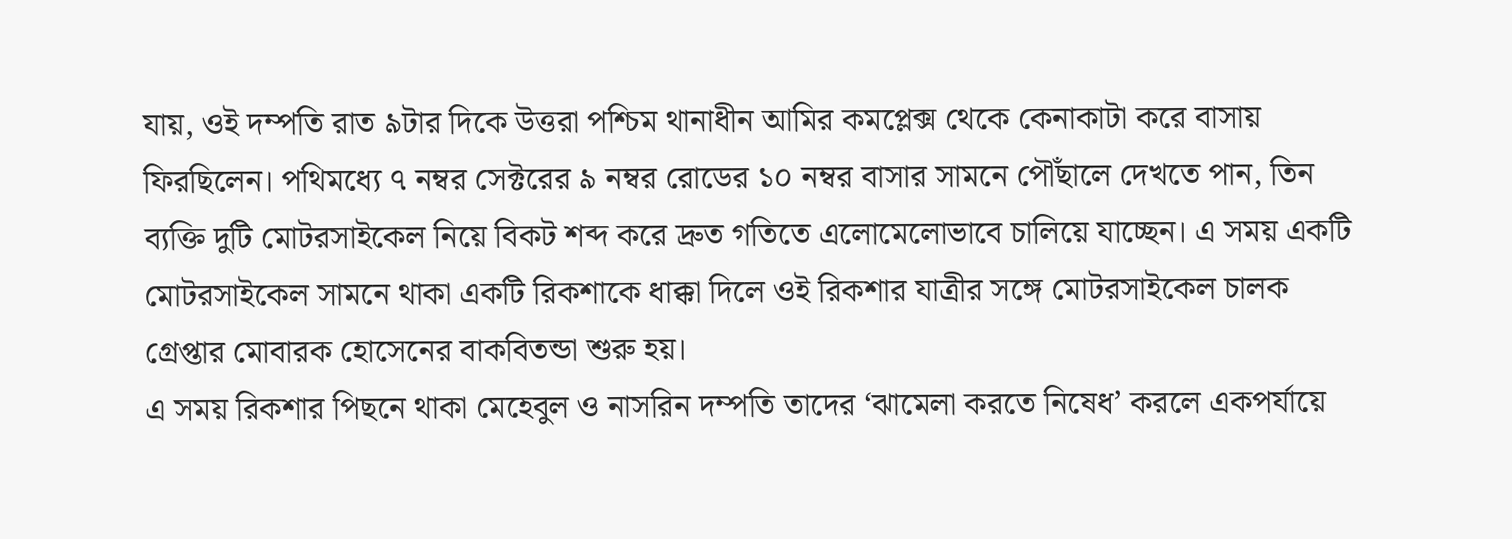যায়, ওই দম্পতি রাত ৯টার দিকে উত্তরা পশ্চিম থানাধীন আমির কমপ্লেক্স থেকে কেনাকাটা করে বাসায় ফিরছিলেন। পথিমধ্যে ৭ নম্বর সেক্টরের ৯ নম্বর রোডের ১০ নম্বর বাসার সামনে পৌঁছালে দেখতে পান, তিন ব্যক্তি দুটি মোটরসাইকেল নিয়ে বিকট শব্দ করে দ্রুত গতিতে এলোমেলোভাবে চালিয়ে যাচ্ছেন। এ সময় একটি মোটরসাইকেল সামনে থাকা একটি রিকশাকে ধাক্কা দিলে ওই রিকশার যাত্রীর সঙ্গে মোটরসাইকেল চালক গ্রেপ্তার মোবারক হোসেনের বাকবিতন্ডা শুরু হয়।
এ সময় রিকশার পিছনে থাকা মেহেবুল ও নাসরিন দম্পতি তাদের ‘ঝামেলা করতে নিষেধ’ করলে একপর্যায়ে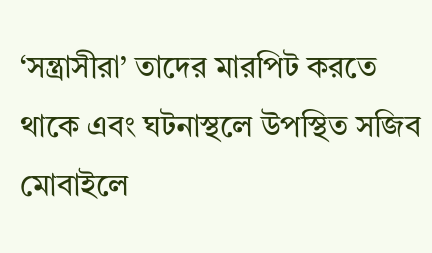‘সন্ত্রাসীরা’ তাদের মারপিট করতে থাকে এবং ঘটনাস্থলে উপস্থিত সজিব মোবাইলে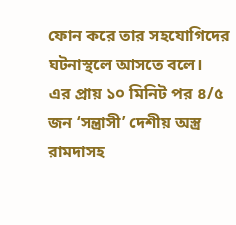ফোন করে তার সহযোগিদের ঘটনাস্থলে আসতে বলে।
এর প্রায় ১০ মিনিট পর ৪/৫ জন ‘সন্ত্রাসী’ দেশীয় অস্ত্র রামদাসহ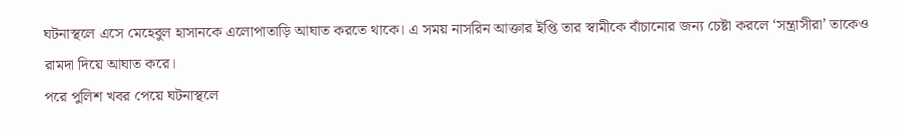ঘটনাস্থলে এসে মেহেবুল হাসানকে এলোপাতাড়ি আঘাত করতে থাকে। এ সময় নাসরিন আক্তার ইপ্তি তার স্বামীকে বাঁচানোর জন্য চেষ্টা করলে ‘সন্ত্রাসীরা’ তাকেও রামদা দিয়ে আঘাত করে।
পরে পুলিশ খবর পেয়ে ঘটনাস্থলে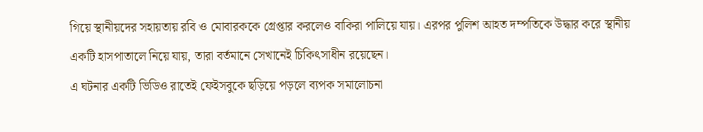গিয়ে স্থানীয়দের সহায়তায় রবি ও মোবারককে গ্রেপ্তার করলেও বাকিরা পালিয়ে যায়। এরপর পুলিশ আহত দম্পতিকে উদ্ধার করে স্থানীয় একটি হাসপাতালে নিয়ে যায়, তারা বর্তমানে সেখানেই চিকিৎসাধীন রয়েছেন।
এ ঘটনার একটি ভিডিও রাতেই ফেইসবুকে ছড়িয়ে পড়লে ব্যপক সমালোচনা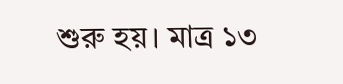শুরু হয়। মাত্র ১৩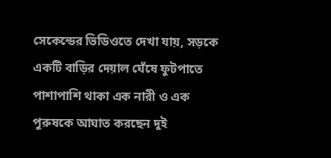সেকেন্ডের ভিডিওতে দেখা যায়, সড়কে একটি বাড়ির দেয়াল ঘেঁষে ফুটপাতে পাশাপাশি থাকা এক নারী ও এক পুরুষকে আঘাত করছেন দুই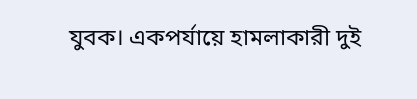যুবক। একপর্যায়ে হামলাকারী দুই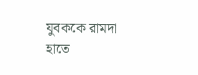যুবককে রামদা হাতে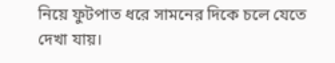নিয়ে ফুটপাত ধরে সামনের দিকে চলে যেতে দেখা যায়।